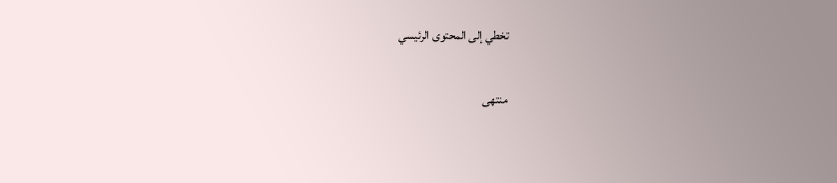تخطي إلى المحتوى الرئيسي

منتهى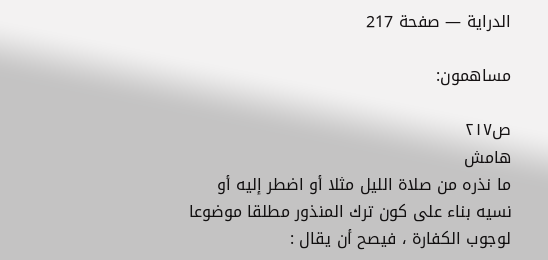الدراية — صفحة 217

مساهمون:

ص٢١٧
هامش
ما نذره من صلاة الليل مثلا أو اضطر إليه أو نسيه بناء على كون ترك المنذور مطلقا موضوعا لوجوب الكفارة ، فيصح أن يقال :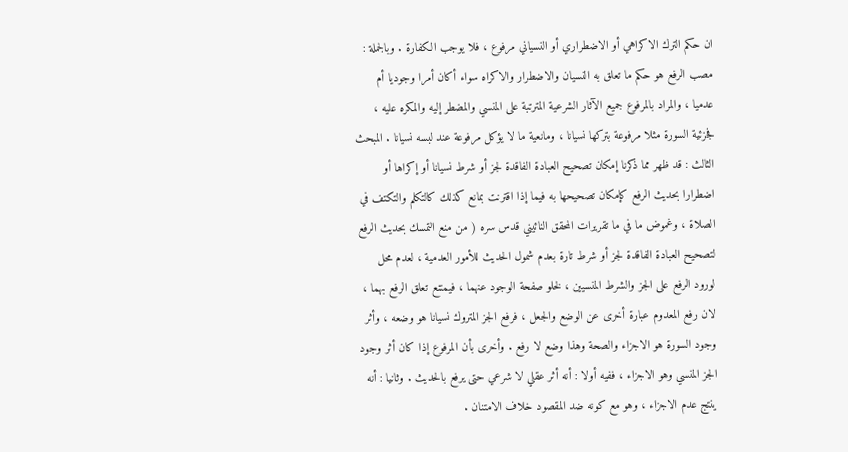ان حكم الترك الاكراهي أو الاضطراري أو النسياني مرفوع ، فلا يوجب الكفارة . وبالجملة : مصب الرفع هو حكم ما تعلق به النسيان والاضطرار والاكراه سواء أكان أمرا وجوديا أم عدميا ، والمراد بالمرفوع جميع الآثار الشرعية المترتبة على المنسي والمضطر إليه والمكره عليه ، فجزئية السورة مثلا مرفوعة بتركها نسيانا ، ومانعية ما لا يؤكل مرفوعة عند لبسه نسيانا . المبحث الثالث : قد ظهر مما ذكرنا إمكان تصحيح العبادة الفاقدة لجز أو شرط نسيانا أو إكراها أو اضطرارا بحديث الرفع كإمكان تصحيحها به فيما إذا اقترنت بمانع كذلك كالتكلم والتكتف في الصلاة ، وغموض ما في ما تقريرات المحقق النائيني قدس سره ( من منع التمسك بحديث الرفع لتصحيح العبادة الفاقدة لجز أو شرط تارة بعدم شمول الحديث للأمور العدمية ، لعدم محل لورود الرفع على الجز والشرط المنسيين ، لخلو صفحة الوجود عنهما ، فيمتنع تعلق الرفع بهما ، لان رفع المعدوم عبارة أخرى عن الوضع والجعل ، فرفع الجز المتروك نسيانا هو وضعه ، وأثر وجود السورة هو الاجزاء والصحة وهذا وضع لا رفع . وأخرى بأن المرفوع إذا كان أثر وجود الجز المنسي وهو الاجزاء ، ففيه أولا : أنه أثر عقلي لا شرعي حتى يرفع بالحديث . وثانيا : أنه ينتج عدم الاجزاء ، وهو مع كونه ضد المقصود خلاف الامتنان .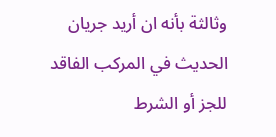وثالثة بأنه ان أريد جريان الحديث في المركب الفاقد للجز أو الشرط